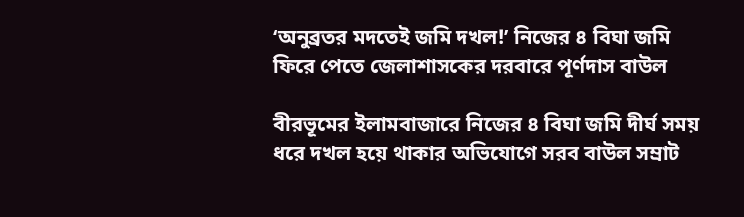‘অনুব্রতর মদতেই জমি দখল!’ নিজের ৪ বিঘা জমি ফিরে পেতে জেলাশাসকের দরবারে পূর্ণদাস বাউল

বীরভূমের ইলামবাজারে নিজের ৪ বিঘা জমি দীর্ঘ সময় ধরে দখল হয়ে থাকার অভিযোগে সরব বাউল সম্রাট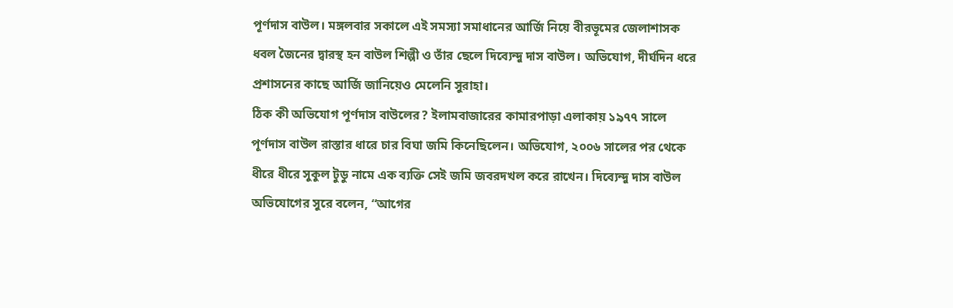পূর্ণদাস বাউল। মঙ্গলবার সকালে এই সমস্যা সমাধানের আর্জি নিয়ে বীরভূমের জেলাশাসক ধবল জৈনের দ্বারস্থ হন বাউল শিল্পী ও তাঁর ছেলে দিব্যেন্দু দাস বাউল। অভিযোগ, দীর্ঘদিন ধরে প্রশাসনের কাছে আর্জি জানিয়েও মেলেনি সুরাহা।
ঠিক কী অভিযোগ পূর্ণদাস বাউলের? ইলামবাজারের কামারপাড়া এলাকায় ১৯৭৭ সালে পূর্ণদাস বাউল রাস্তার ধারে চার বিঘা জমি কিনেছিলেন। অভিযোগ, ২০০৬ সালের পর থেকে ধীরে ধীরে সুকুল টুডু নামে এক ব্যক্তি সেই জমি জবরদখল করে রাখেন। দিব্যেন্দু দাস বাউল অভিযোগের সুরে বলেন, “আগের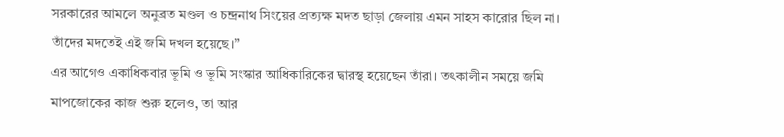সরকারের আমলে অনুব্রত মণ্ডল ও চন্দ্রনাথ সিংয়ের প্রত্যক্ষ মদত ছাড়া জেলায় এমন সাহস কারোর ছিল না। তাঁদের মদতেই এই জমি দখল হয়েছে।”
এর আগেও একাধিকবার ভূমি ও ভূমি সংস্কার আধিকারিকের দ্বারস্থ হয়েছেন তাঁরা। তৎকালীন সময়ে জমি মাপজোকের কাজ শুরু হলেও, তা আর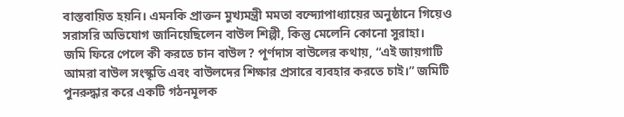বাস্তবায়িত হয়নি। এমনকি প্রাক্তন মুখ্যমন্ত্রী মমতা বন্দ্যোপাধ্যায়ের অনুষ্ঠানে গিয়েও সরাসরি অভিযোগ জানিয়েছিলেন বাউল শিল্পী, কিন্তু মেলেনি কোনো সুরাহা।
জমি ফিরে পেলে কী করতে চান বাউল? পূর্ণদাস বাউলের কথায়, “এই জায়গাটি আমরা বাউল সংস্কৃতি এবং বাউলদের শিক্ষার প্রসারে ব্যবহার করতে চাই।” জমিটি পুনরুদ্ধার করে একটি গঠনমূলক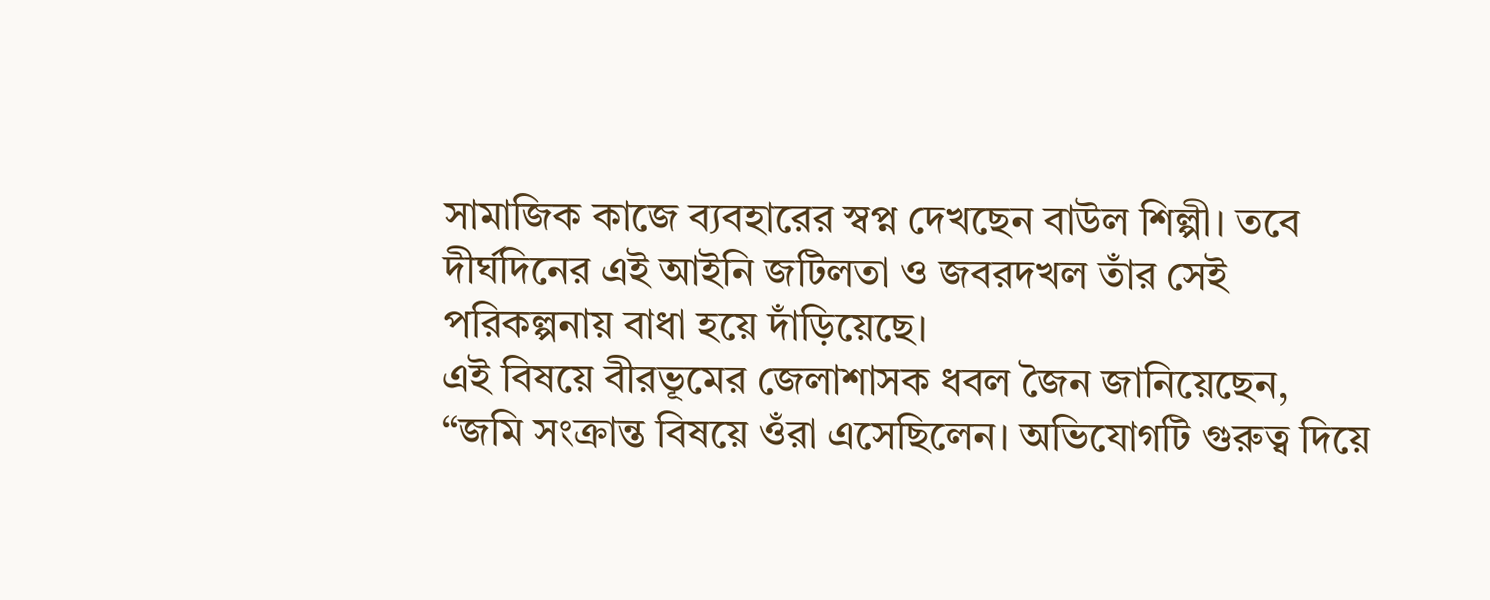সামাজিক কাজে ব্যবহারের স্বপ্ন দেখছেন বাউল শিল্পী। তবে দীর্ঘদিনের এই আইনি জটিলতা ও জবরদখল তাঁর সেই পরিকল্পনায় বাধা হয়ে দাঁড়িয়েছে।
এই বিষয়ে বীরভূমের জেলাশাসক ধবল জৈন জানিয়েছেন, “জমি সংক্রান্ত বিষয়ে ওঁরা এসেছিলেন। অভিযোগটি গুরুত্ব দিয়ে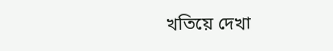খতিয়ে দেখা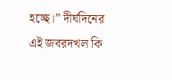হচ্ছে।” দীর্ঘদিনের এই জবরদখল কি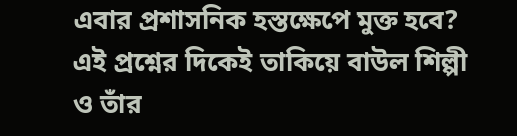এবার প্রশাসনিক হস্তক্ষেপে মুক্ত হবে? এই প্রশ্নের দিকেই তাকিয়ে বাউল শিল্পী ও তাঁর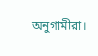অনুগামীরা।